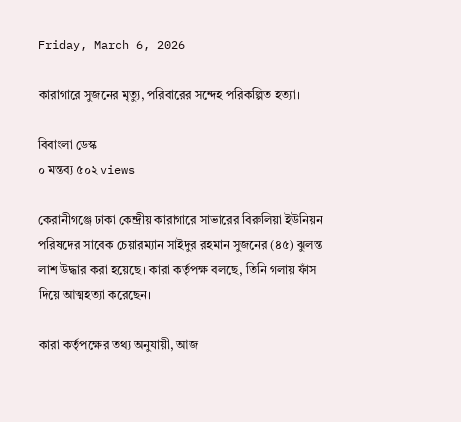Friday, March 6, 2026

কারাগারে সুজনের মৃত্যু, পরিবারের সন্দেহ পরিকল্পিত হত্যা।

বিবাংলা ডেস্ক
০ মন্তব্য ৫০২ views

কেরানীগঞ্জে ঢাকা কেন্দ্রীয় কারাগারে সাভারের বিরুলিয়া ইউনিয়ন পরিষদের সাবেক চেয়ারম্যান সাইদুর রহমান সুজনের (৪৫) ঝুলন্ত লাশ উদ্ধার করা হয়েছে। কারা কর্তৃপক্ষ বলছে, তিনি গলায় ফাঁস দিয়ে আত্মহত্যা করেছেন।

কারা কর্তৃপক্ষের তথ্য অনুযায়ী, আজ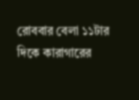রোববার বেলা ১১টার দিকে কারাগারের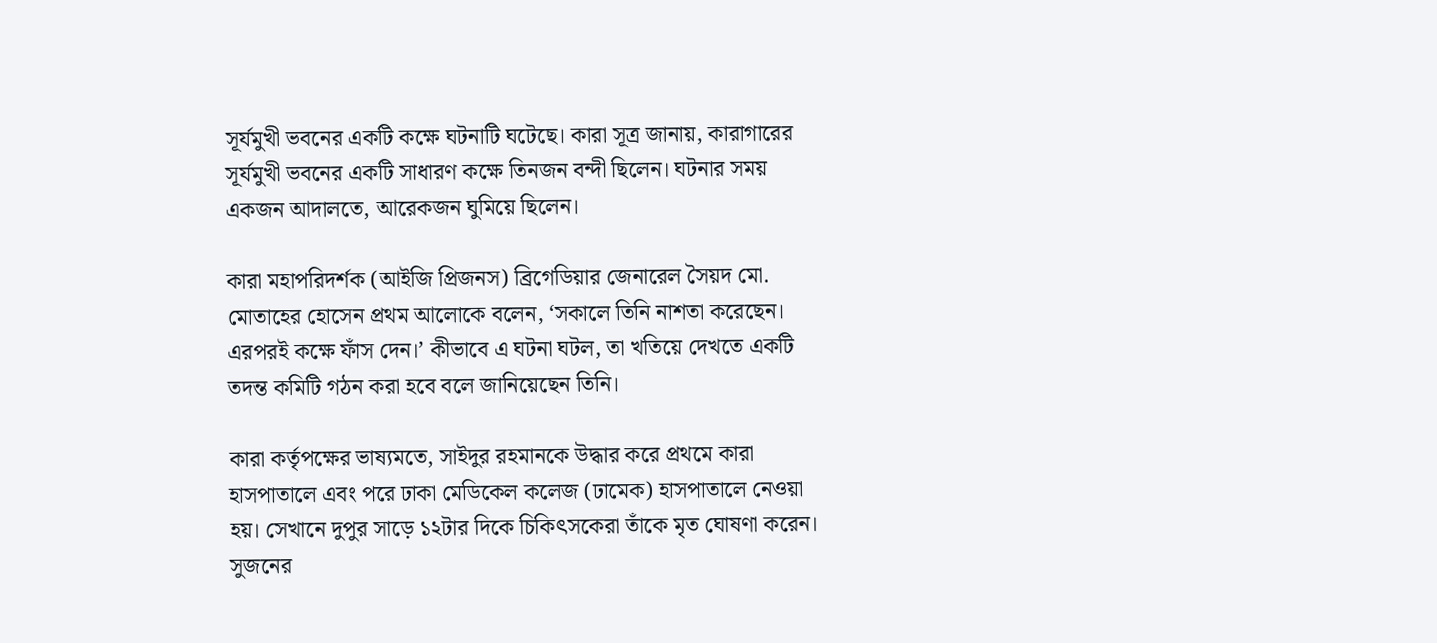সূর্যমুখী ভবনের একটি কক্ষে ঘটনাটি ঘটেছে। কারা সূত্র জানায়, কারাগারের সূর্যমুখী ভবনের একটি সাধারণ কক্ষে তিনজন বন্দী ছিলেন। ঘটনার সময় একজন আদালতে, আরেকজন ঘুমিয়ে ছিলেন।

কারা মহাপরিদর্শক (আইজি প্রিজনস) ব্রিগেডিয়ার জেনারেল সৈয়দ মো. মোতাহের হোসেন প্রথম আলোকে বলেন, ‘সকালে তিনি নাশতা করেছেন। এরপরই কক্ষে ফাঁস দেন।’ কীভাবে এ ঘটনা ঘটল, তা খতিয়ে দেখতে একটি তদন্ত কমিটি গঠন করা হবে বলে জানিয়েছেন তিনি।

কারা কর্তৃপক্ষের ভাষ্যমতে, সাইদুর রহমানকে উদ্ধার করে প্রথমে কারা হাসপাতালে এবং পরে ঢাকা মেডিকেল কলেজ (ঢামেক) হাসপাতালে নেওয়া হয়। সেখানে দুপুর সাড়ে ১২টার দিকে চিকিৎসকেরা তাঁকে মৃত ঘোষণা করেন।
সুজনের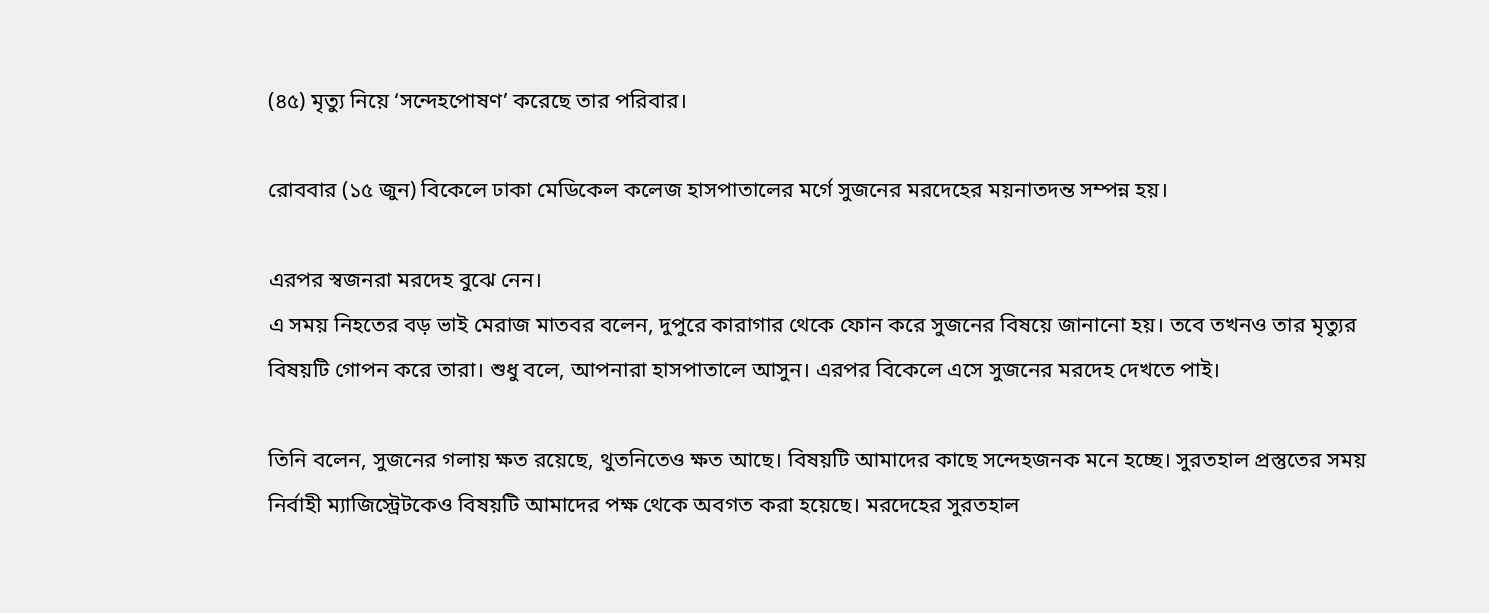(৪৫) মৃত্যু নিয়ে ‘সন্দেহপোষণ’ করেছে তার পরিবার।

রোববার (১৫ জুন) বিকেলে ঢাকা মেডিকেল কলেজ হাসপাতালের মর্গে সুজনের মরদেহের ময়নাতদন্ত সম্পন্ন হয়।

এরপর স্বজনরা মরদেহ বুঝে নেন।
এ সময় নিহতের বড় ভাই মেরাজ মাতবর বলেন, দুপুরে কারাগার থেকে ফোন করে সুজনের বিষয়ে জানানো হয়। তবে তখনও তার মৃত্যুর বিষয়টি গোপন করে তারা। শুধু বলে, আপনারা হাসপাতালে আসুন। এরপর বিকেলে এসে সুজনের মরদেহ দেখতে পাই।

তিনি বলেন, সুজনের গলায় ক্ষত রয়েছে, থুতনিতেও ক্ষত আছে। বিষয়টি আমাদের কাছে সন্দেহজনক মনে হচ্ছে। সুরতহাল প্রস্তুতের সময় নির্বাহী ম্যাজিস্ট্রেটকেও বিষয়টি আমাদের পক্ষ থেকে অবগত করা হয়েছে। মরদেহের সুরতহাল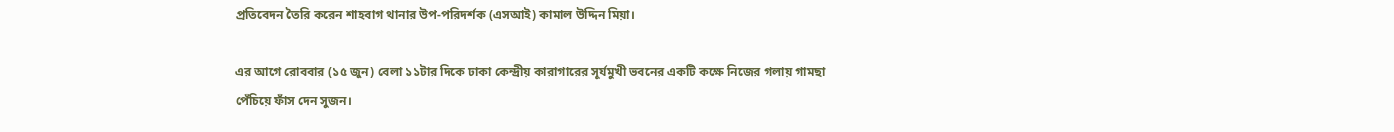প্রতিবেদন তৈরি করেন শাহবাগ থানার উপ-পরিদর্শক (এসআই) কামাল উদ্দিন মিয়া।

এর আগে রোববার (১৫ জুন) বেলা ১১টার দিকে ঢাকা কেন্দ্রীয় কারাগারের সূর্যমুখী ভবনের একটি কক্ষে নিজের গলায় গামছা পেঁচিয়ে ফাঁস দেন সুজন।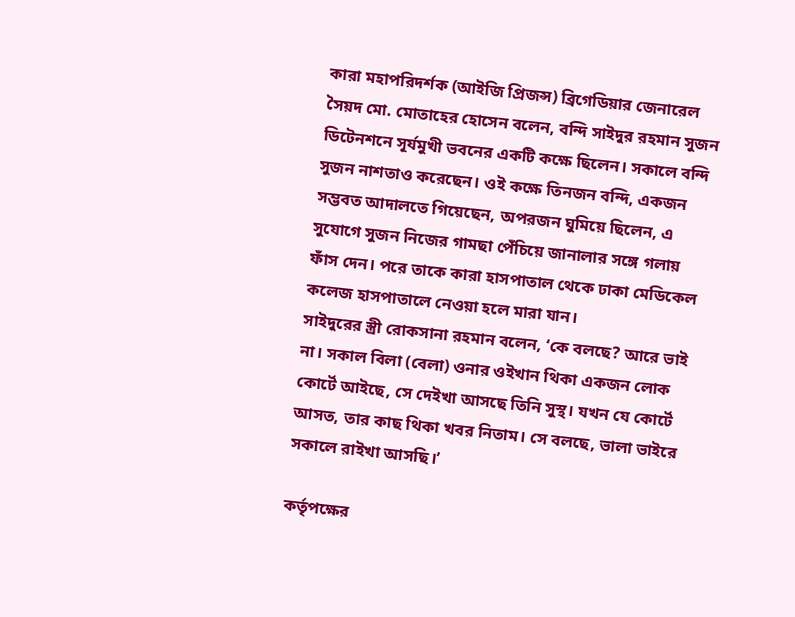কারা মহাপরিদর্শক (আইজি প্রিজন্স) ব্রিগেডিয়ার জেনারেল সৈয়দ মো. মোতাহের হোসেন বলেন, বন্দি সাইদুর রহমান সুজন ডিটেনশনে সূর্যমুখী ভবনের একটি কক্ষে ছিলেন। সকালে বন্দি সুজন নাশতাও করেছেন। ওই কক্ষে তিনজন বন্দি, একজন সম্ভবত আদালতে গিয়েছেন, অপরজন ঘুমিয়ে ছিলেন, এ সুযোগে সুজন নিজের গামছা পেঁচিয়ে জানালার সঙ্গে গলায় ফাঁস দেন। পরে তাকে কারা হাসপাতাল থেকে ঢাকা মেডিকেল কলেজ হাসপাতালে নেওয়া হলে মারা যান।
সাইদুরের স্ত্রী রোকসানা রহমান বলেন, ‘কে বলছে? আরে ভাই না। সকাল বিলা (বেলা) ওনার ওইখান থিকা একজন লোক কোর্টে আইছে, সে দেইখা আসছে তিনি সুস্থ। যখন যে কোর্টে আসত, তার কাছ থিকা খবর নিতাম। সে বলছে, ভালা ভাইরে সকালে রাইখা আসছি।’

কর্তৃপক্ষের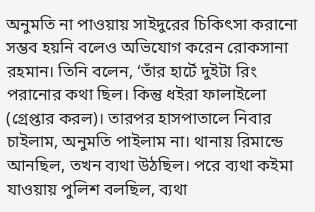অনুমতি না পাওয়ায় সাইদুরের চিকিৎসা করানো সম্ভব হয়নি বলেও অভিযোগ করেন রোকসানা রহমান। তিনি বলেন, ‘তাঁর হার্টে দুইটা রিং পরানোর কথা ছিল। কিন্তু ধইরা ফালাইলো (গ্রেপ্তার করল)। তারপর হাসপাতালে নিবার চাইলাম, অনুমতি পাইলাম না। থানায় রিমান্ডে আনছিল, তখন ব্যথা উঠছিল। পরে ব্যথা কইমা যাওয়ায় পুলিশ বলছিল, ব্যথা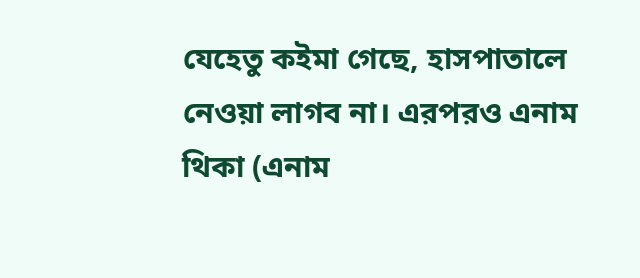যেহেতু কইমা গেছে, হাসপাতালে নেওয়া লাগব না। এরপরও এনাম থিকা (এনাম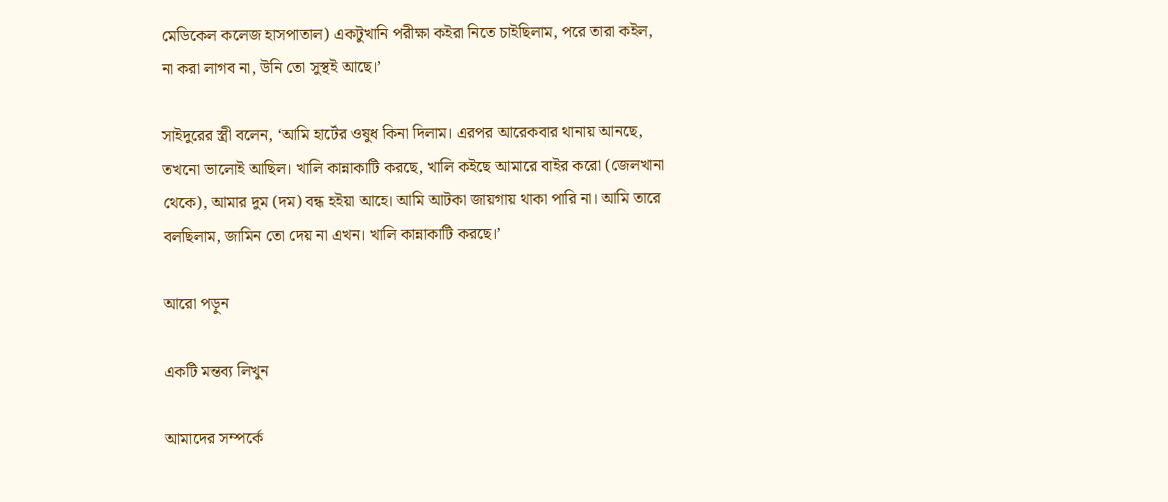মেডিকেল কলেজ হাসপাতাল) একটুখানি পরীক্ষা কইরা নিতে চাইছিলাম, পরে তারা কইল, না করা লাগব না, উনি তো সুস্থই আছে।’

সাইদুরের স্ত্রী বলেন, ‘আমি হার্টের ওষুধ কিনা দিলাম। এরপর আরেকবার থানায় আনছে, তখনো ভালোই আছিল। খালি কান্নাকাটি করছে, খালি কইছে আমারে বাইর করো (জেলখানা থেকে), আমার দুম (দম) বন্ধ হইয়া আহে। আমি আটকা জায়গায় থাকা পারি না। আমি তারে বলছিলাম, জামিন তো দেয় না এখন। খালি কান্নাকাটি করছে।’

আরো পড়ুন

একটি মন্তব্য লিখুন

আমাদের সম্পর্কে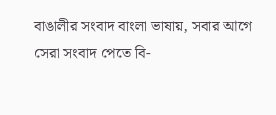বাঙালীর সংবাদ বাংলা ভাষায়, সবার আগে সেরা সংবাদ পেতে বি-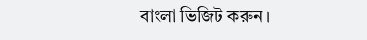বাংলা ভিজিট করুন।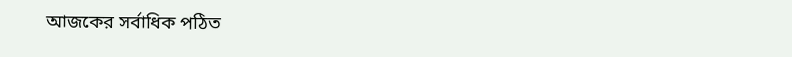আজকের সর্বাধিক পঠিত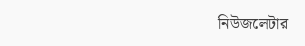নিউজলেটার